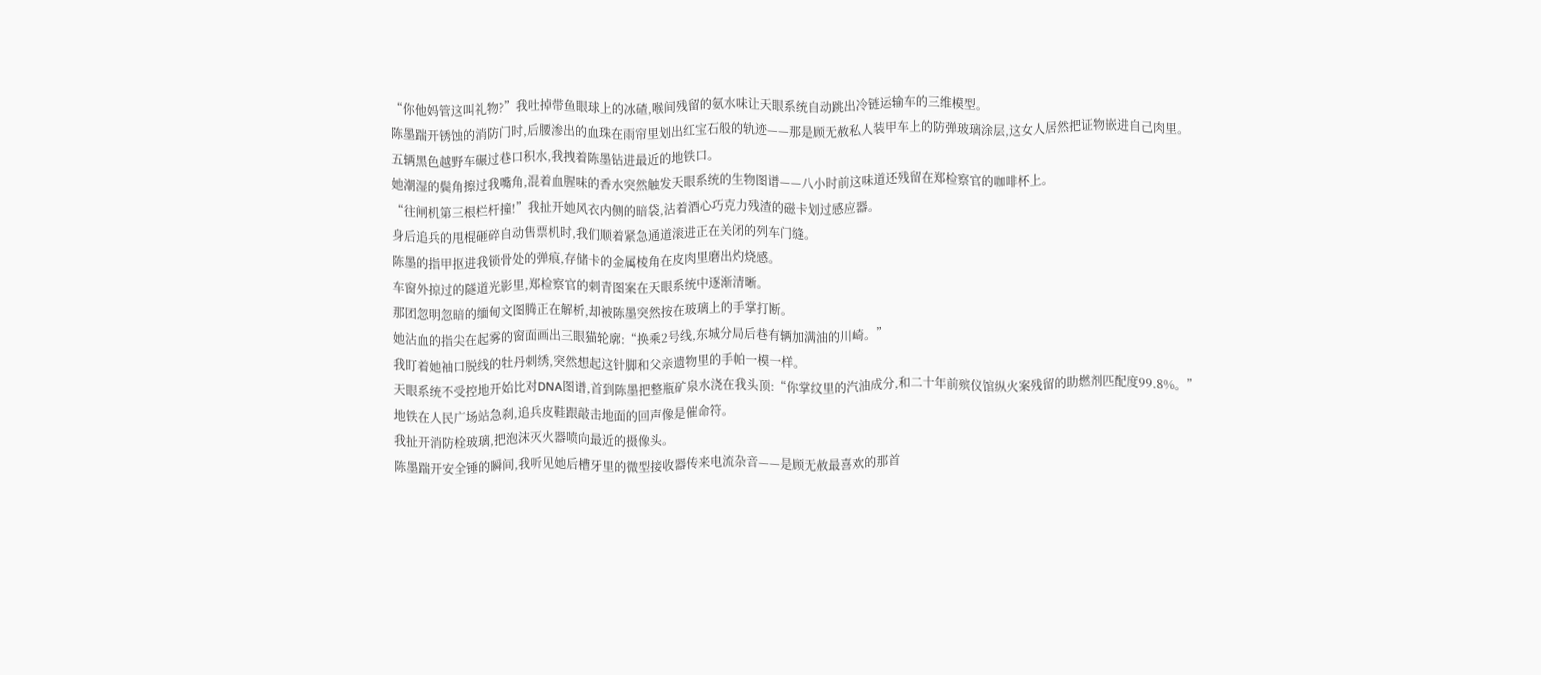“你他妈管这叫礼物?”我吐掉带鱼眼球上的冰碴,喉间残留的氨水味让天眼系统自动跳出冷链运输车的三维模型。
陈墨踹开锈蚀的消防门时,后腰渗出的血珠在雨帘里划出红宝石般的轨迹——那是顾无赦私人装甲车上的防弹玻璃涂层,这女人居然把证物嵌进自己肉里。
五辆黑色越野车碾过巷口积水,我拽着陈墨钻进最近的地铁口。
她潮湿的鬓角擦过我嘴角,混着血腥味的香水突然触发天眼系统的生物图谱——八小时前这味道还残留在郑检察官的咖啡杯上。
“往闸机第三根栏杆撞!”我扯开她风衣内侧的暗袋,沾着酒心巧克力残渣的磁卡划过感应器。
身后追兵的甩棍砸碎自动售票机时,我们顺着紧急通道滚进正在关闭的列车门缝。
陈墨的指甲抠进我锁骨处的弹痕,存储卡的金属棱角在皮肉里磨出灼烧感。
车窗外掠过的隧道光影里,郑检察官的刺青图案在天眼系统中逐渐清晰。
那团忽明忽暗的缅甸文图腾正在解析,却被陈墨突然按在玻璃上的手掌打断。
她沾血的指尖在起雾的窗面画出三眼猫轮廓:“换乘2号线,东城分局后巷有辆加满油的川崎。”
我盯着她袖口脱线的牡丹刺绣,突然想起这针脚和父亲遗物里的手帕一模一样。
天眼系统不受控地开始比对DNA图谱,首到陈墨把整瓶矿泉水浇在我头顶:“你掌纹里的汽油成分,和二十年前殡仪馆纵火案残留的助燃剂匹配度99.8%。”
地铁在人民广场站急刹,追兵皮鞋跟敲击地面的回声像是催命符。
我扯开消防栓玻璃,把泡沫灭火器喷向最近的摄像头。
陈墨踹开安全锤的瞬间,我听见她后槽牙里的微型接收器传来电流杂音——是顾无赦最喜欢的那首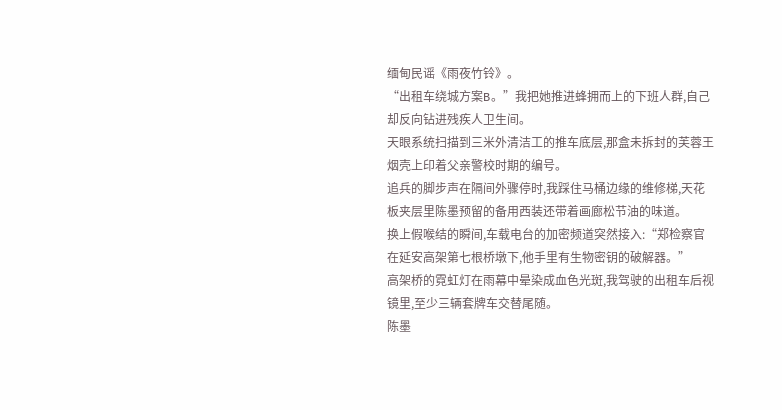缅甸民谣《雨夜竹铃》。
“出租车绕城方案B。”我把她推进蜂拥而上的下班人群,自己却反向钻进残疾人卫生间。
天眼系统扫描到三米外清洁工的推车底层,那盒未拆封的芙蓉王烟壳上印着父亲警校时期的编号。
追兵的脚步声在隔间外骤停时,我踩住马桶边缘的维修梯,天花板夹层里陈墨预留的备用西装还带着画廊松节油的味道。
换上假喉结的瞬间,车载电台的加密频道突然接入:“郑检察官在延安高架第七根桥墩下,他手里有生物密钥的破解器。”
高架桥的霓虹灯在雨幕中晕染成血色光斑,我驾驶的出租车后视镜里,至少三辆套牌车交替尾随。
陈墨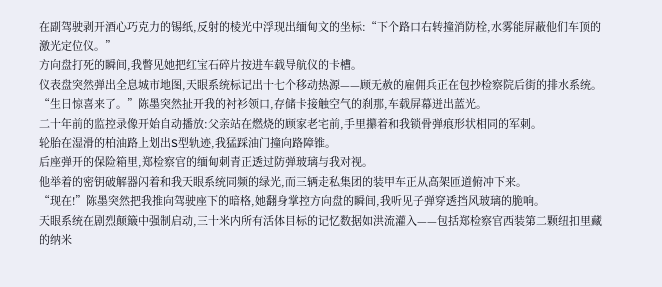在副驾驶剥开酒心巧克力的锡纸,反射的棱光中浮现出缅甸文的坐标:“下个路口右转撞消防栓,水雾能屏蔽他们车顶的激光定位仪。”
方向盘打死的瞬间,我瞥见她把红宝石碎片按进车载导航仪的卡槽。
仪表盘突然弹出全息城市地图,天眼系统标记出十七个移动热源——顾无赦的雇佣兵正在包抄检察院后街的排水系统。
“生日惊喜来了。”陈墨突然扯开我的衬衫领口,存储卡接触空气的刹那,车载屏幕迸出蓝光。
二十年前的监控录像开始自动播放:父亲站在燃烧的顾家老宅前,手里攥着和我锁骨弹痕形状相同的军刺。
轮胎在湿滑的柏油路上划出S型轨迹,我猛踩油门撞向路障锥。
后座弹开的保险箱里,郑检察官的缅甸刺青正透过防弹玻璃与我对视。
他举着的密钥破解器闪着和我天眼系统同频的绿光,而三辆走私集团的装甲车正从高架匝道俯冲下来。
“现在!”陈墨突然把我推向驾驶座下的暗格,她翻身掌控方向盘的瞬间,我听见子弹穿透挡风玻璃的脆响。
天眼系统在剧烈颠簸中强制启动,三十米内所有活体目标的记忆数据如洪流灌入——包括郑检察官西装第二颗纽扣里藏的纳米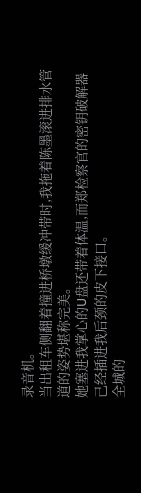录音机。
当出租车侧翻着撞进桥墩缓冲带时,我拖着陈墨滚进排水管道的姿势堪称完美。
她塞进我掌心的U盘还带着体温,而郑检察官的密钥破解器己经插进我后颈的皮下接口。
全城的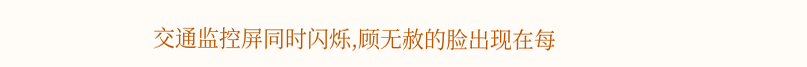交通监控屏同时闪烁,顾无赦的脸出现在每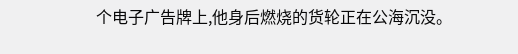个电子广告牌上,他身后燃烧的货轮正在公海沉没。